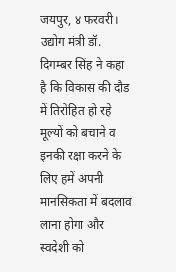जयपुर, ४ फरवरी। उद्योग मंत्री डॉ. दिगम्बर सिंह ने कहा है कि विकास की दौड में तिरोहित हो रहे मूल्यों को बचाने व इनकी रक्षा करने के लिए हमें अपनी मानसिकता में बदलाव लाना होगा और स्वदेशी को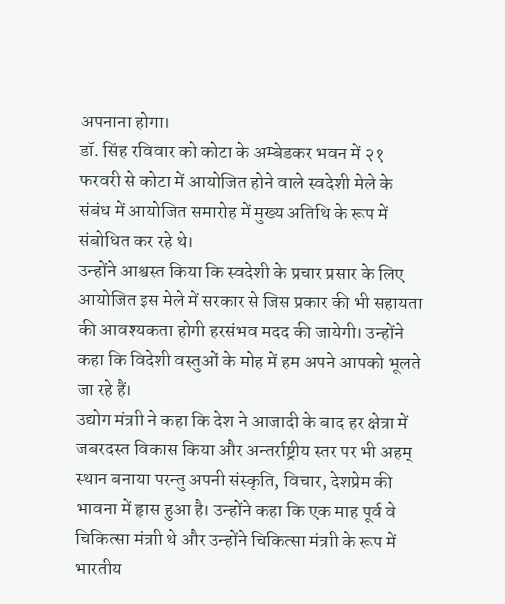अपनाना होगा।
डॉ. सिंह रविवार को कोटा के अम्बेडकर भवन में २१ फरवरी से कोटा में आयोजित होने वाले स्वदेशी मेले के संबंध में आयोजित समारोह में मुख्य अतिथि के रूप में संबोधित कर रहे थे।
उन्होंने आश्वस्त किया कि स्वदेशी के प्रचार प्रसार के लिए आयोजित इस मेले में सरकार से जिस प्रकार की भी सहायता की आवश्यकता होगी हरसंभव मदद की जायेगी। उन्होंने कहा कि विदेशी वस्तुओं के मोह में हम अपने आपको भूलते जा रहे हैं।
उद्योग मंत्राी ने कहा कि देश ने आजादी के बाद हर क्षेत्रा में जबरदस्त विकास किया और अन्तर्राष्ट्रीय स्तर पर भी अहम् स्थान बनाया परन्तु अपनी संस्कृति, विचार, देशप्रेम की भावना में हृास हुआ है। उन्होंने कहा कि एक माह पूर्व वे चिकित्सा मंत्राी थे और उन्होंने चिकित्सा मंत्राी के रूप में भारतीय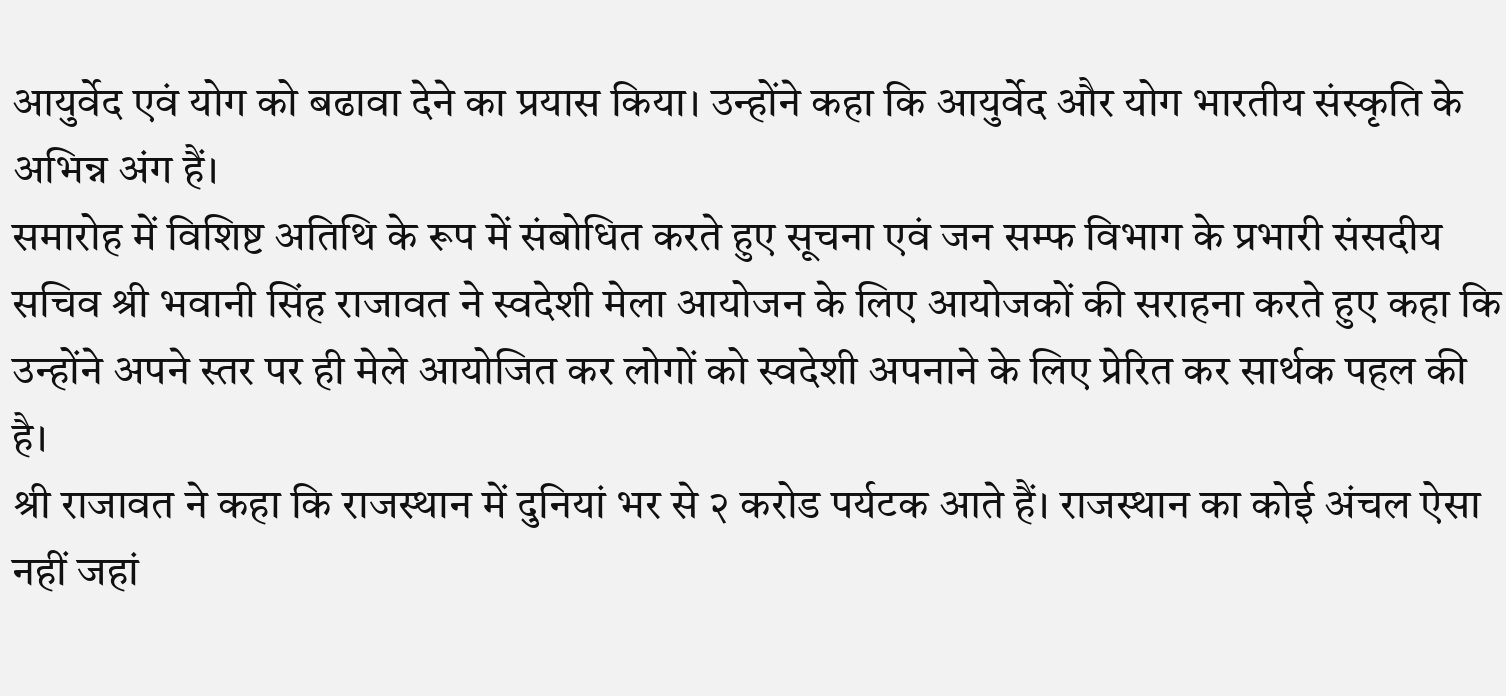आयुर्वेद एवं योग को बढावा देने का प्रयास किया। उन्होंने कहा कि आयुर्वेद और योग भारतीय संस्कृति के अभिन्न अंग हैं।
समारोह में विशिष्ट अतिथि के रूप में संबोधित करते हुए सूचना एवं जन सम्फ विभाग के प्रभारी संसदीय सचिव श्री भवानी सिंह राजावत ने स्वदेशी मेला आयोजन के लिए आयोजकों की सराहना करते हुए कहा कि उन्होंने अपने स्तर पर ही मेले आयोजित कर लोगों को स्वदेशी अपनाने के लिए प्रेरित कर सार्थक पहल की है।
श्री राजावत ने कहा कि राजस्थान में दुनियां भर से २ करोड पर्यटक आते हैं। राजस्थान का कोई अंचल ऐसा नहीं जहां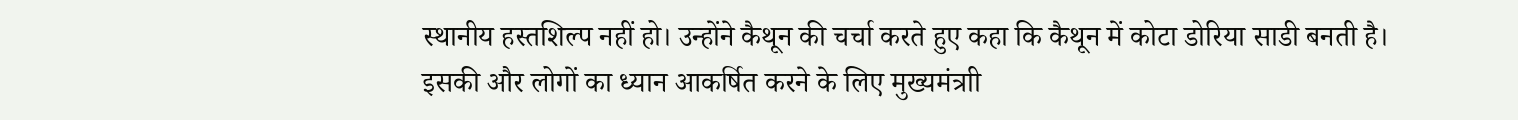स्थानीय हस्तशिल्प नहीं हो। उन्होंने कैथून की चर्चा करते हुए कहा कि कैथून में कोटा डोरिया साडी बनती है। इसकी और लोगों का ध्यान आकर्षित करने के लिए मुख्यमंत्राी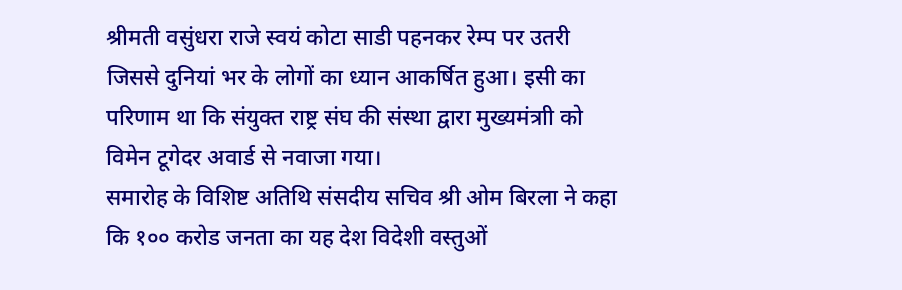श्रीमती वसुंधरा राजे स्वयं कोटा साडी पहनकर रेम्प पर उतरी जिससे दुनियां भर के लोगों का ध्यान आकर्षित हुआ। इसी का परिणाम था कि संयुक्त राष्ट्र संघ की संस्था द्वारा मुख्यमंत्राी को विमेन टूगेदर अवार्ड से नवाजा गया।
समारोह के विशिष्ट अतिथि संसदीय सचिव श्री ओम बिरला ने कहा कि १०० करोड जनता का यह देश विदेशी वस्तुओं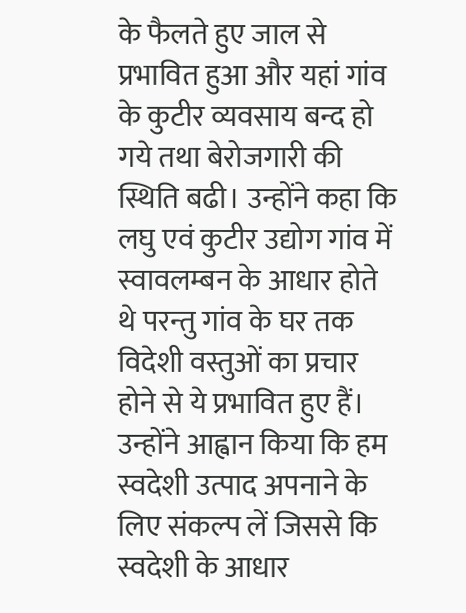के फैलते हुए जाल से प्रभावित हुआ और यहां गांव के कुटीर व्यवसाय बन्द हो गये तथा बेरोजगारी की स्थिति बढी। उन्होंने कहा कि लघु एवं कुटीर उद्योग गांव में स्वावलम्बन के आधार होते थे परन्तु गांव के घर तक विदेशी वस्तुओं का प्रचार होने से ये प्रभावित हुए हैं। उन्होंने आह्वान किया कि हम स्वदेशी उत्पाद अपनाने के लिए संकल्प लें जिससे कि स्वदेशी के आधार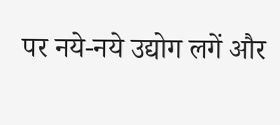पर नये-नये उद्योग लगें और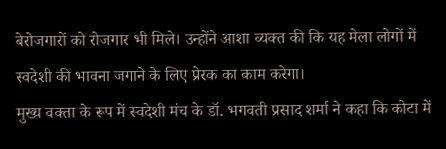बेरोजगारों को रोजगार भी मिले। उन्होंने आशा व्यक्त की कि यह मेला लोगों में स्वदेशी की भावना जगाने के लिए प्रेरक का काम करेगा।
मुख्य वक्ता के रूप में स्वदेशी मंच के डॉ. भगवती प्रसाद शर्मा ने कहा कि कोटा में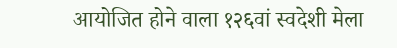आयोजित होने वाला १२६वां स्वदेशी मेला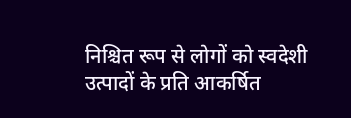निश्चित रूप से लोगों को स्वदेशी उत्पादों के प्रति आकर्षित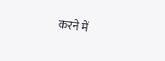करने में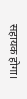सहायक होगा।